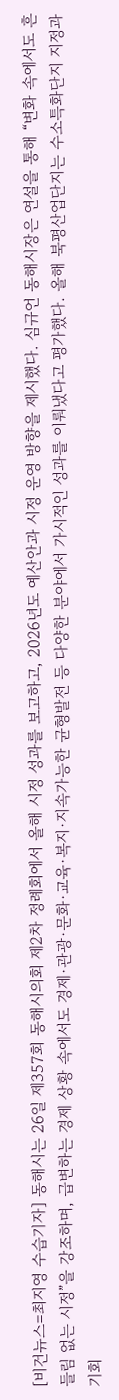[비건뉴스=최지영 수습기자] 동해시는 26일 제357회 동해시의회 제2차 정례회에서 올해 시정 성과를 보고하고, 2026년도 예산안과 시정 운영 방향을 제시했다. 심규언 동해시장은 연설을 통해 “변화 속에서도 흔들림 없는 시정”을 강조하며, 급변하는 경제 상황 속에서도 경제·관광·문화·교육·복지·지속가능한 균형발전 등 다양한 분야에서 가시적인 성과를 이뤄냈다고 평가했다. 올해 북평산업단지는 수소특화단지 지정과 기회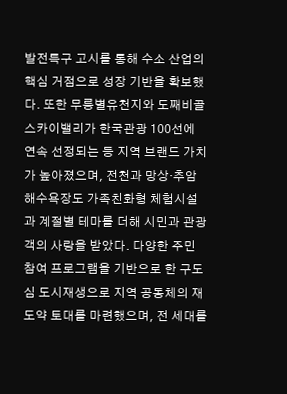발전특구 고시를 통해 수소 산업의 핵심 거점으로 성장 기반을 확보했다. 또한 무릉별유천지와 도째비골스카이밸리가 한국관광 100선에 연속 선정되는 등 지역 브랜드 가치가 높아졌으며, 전천과 망상·추암해수욕장도 가족친화형 체험시설과 계절별 테마를 더해 시민과 관광객의 사랑을 받았다. 다양한 주민 참여 프로그램을 기반으로 한 구도심 도시재생으로 지역 공동체의 재도약 토대를 마련했으며, 전 세대를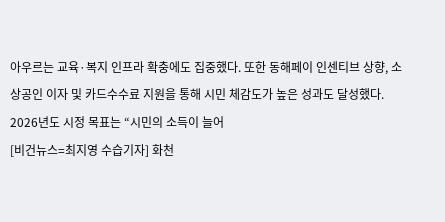아우르는 교육·복지 인프라 확충에도 집중했다. 또한 동해페이 인센티브 상향, 소상공인 이자 및 카드수수료 지원을 통해 시민 체감도가 높은 성과도 달성했다. 2026년도 시정 목표는 “시민의 소득이 늘어
[비건뉴스=최지영 수습기자] 화천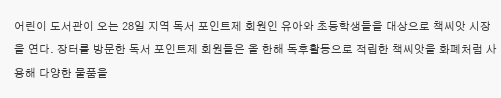어린이 도서관이 오는 28일 지역 독서 포인트제 회원인 유아와 초등학생들을 대상으로 책씨앗 시장을 연다. 장터를 방문한 독서 포인트제 회원들은 올 한해 독후활동으로 적립한 책씨앗을 화폐처럼 사용해 다양한 물품을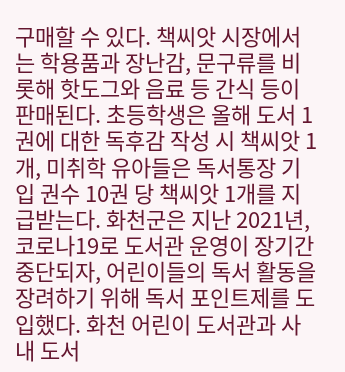구매할 수 있다. 책씨앗 시장에서는 학용품과 장난감, 문구류를 비롯해 핫도그와 음료 등 간식 등이 판매된다. 초등학생은 올해 도서 1권에 대한 독후감 작성 시 책씨앗 1개, 미취학 유아들은 독서통장 기입 권수 10권 당 책씨앗 1개를 지급받는다. 화천군은 지난 2021년, 코로나19로 도서관 운영이 장기간 중단되자, 어린이들의 독서 활동을 장려하기 위해 독서 포인트제를 도입했다. 화천 어린이 도서관과 사내 도서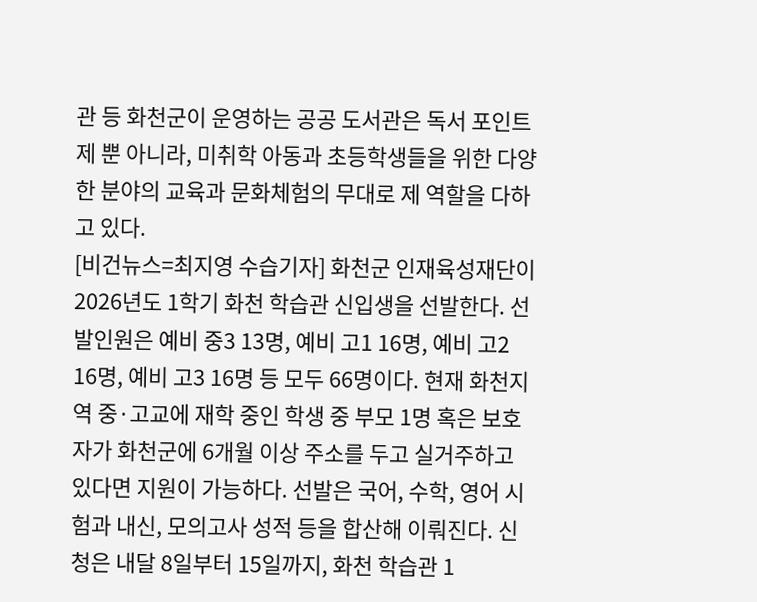관 등 화천군이 운영하는 공공 도서관은 독서 포인트제 뿐 아니라, 미취학 아동과 초등학생들을 위한 다양한 분야의 교육과 문화체험의 무대로 제 역할을 다하고 있다.
[비건뉴스=최지영 수습기자] 화천군 인재육성재단이 2026년도 1학기 화천 학습관 신입생을 선발한다. 선발인원은 예비 중3 13명, 예비 고1 16명, 예비 고2 16명, 예비 고3 16명 등 모두 66명이다. 현재 화천지역 중·고교에 재학 중인 학생 중 부모 1명 혹은 보호자가 화천군에 6개월 이상 주소를 두고 실거주하고 있다면 지원이 가능하다. 선발은 국어, 수학, 영어 시험과 내신, 모의고사 성적 등을 합산해 이뤄진다. 신청은 내달 8일부터 15일까지, 화천 학습관 1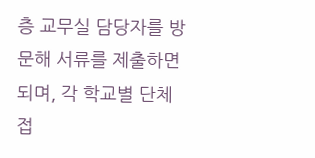층 교무실 담당자를 방문해 서류를 제출하면 되며, 각 학교별 단체 접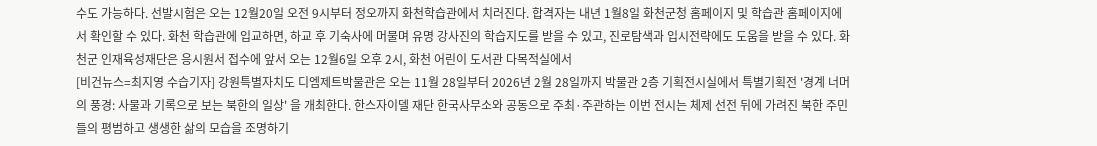수도 가능하다. 선발시험은 오는 12월20일 오전 9시부터 정오까지 화천학습관에서 치러진다. 합격자는 내년 1월8일 화천군청 홈페이지 및 학습관 홈페이지에서 확인할 수 있다. 화천 학습관에 입교하면, 하교 후 기숙사에 머물며 유명 강사진의 학습지도를 받을 수 있고, 진로탐색과 입시전략에도 도움을 받을 수 있다. 화천군 인재육성재단은 응시원서 접수에 앞서 오는 12월6일 오후 2시, 화천 어린이 도서관 다목적실에서
[비건뉴스=최지영 수습기자] 강원특별자치도 디엠제트박물관은 오는 11월 28일부터 2026년 2월 28일까지 박물관 2층 기획전시실에서 특별기획전 '경계 너머의 풍경: 사물과 기록으로 보는 북한의 일상' 을 개최한다. 한스자이델 재단 한국사무소와 공동으로 주최·주관하는 이번 전시는 체제 선전 뒤에 가려진 북한 주민들의 평범하고 생생한 삶의 모습을 조명하기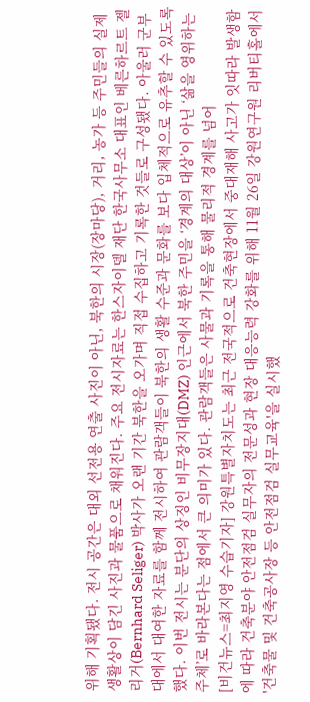위해 기획됐다. 전시 공간은 대외 선전용 연출 사진이 아닌, 북한의 시장(장마당), 거리, 농가 등 주민들의 실제 생활상이 담긴 사진과 물품으로 채워진다. 주요 전시자료는 한스자이델 재단 한국사무소 대표인 베른하르트 젤리거(Bernhard Seliger) 박사가 오랜 기간 북한을 오가며 직접 수집하고 기록한 것들로 구성됐다. 아울러 군부대에서 대여한 자료를 함께 전시하여 관람객들이 북한의 생활 수준과 문화를 보다 입체적으로 유추할 수 있도록 했다. 이번 전시는 분단의 상징인 비무장지대(DMZ) 인근에서 북한 주민을 ‘경계의 대상’이 아닌 ‘삶을 영위하는 주체’로 바라본다는 점에서 큰 의미가 있다. 관람객들은 사물과 기록을 통해 물리적 경계를 넘어
[비건뉴스=최지영 수습기자] 강원특별자치도는 최근 전국적으로 건축현장에서 중대재해 사고가 잇따라 발생함에 따라 건축분야 안전점검 실무자의 전문성과 현장 대응능력 강화를 위해 11월 26일 강원연구원 리버티홀에서 '건축물 및 건축공사장 등 안전점검 실무교육'을 실시했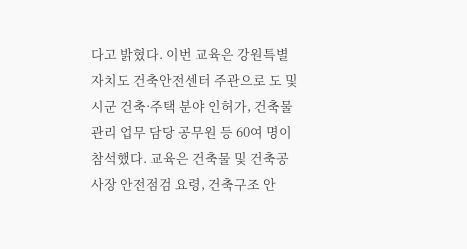다고 밝혔다. 이번 교육은 강원특별자치도 건축안전센터 주관으로 도 및 시군 건축·주택 분야 인허가, 건축물 관리 업무 담당 공무원 등 60여 명이 참석했다. 교육은 건축물 및 건축공사장 안전점검 요령, 건축구조 안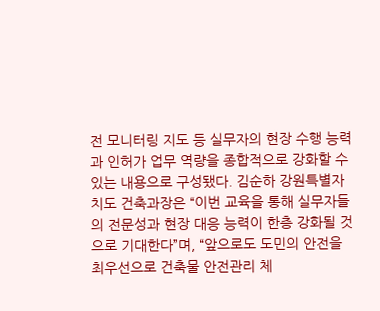전 모니터링 지도 등 실무자의 현장 수행 능력과 인허가 업무 역량을 종합적으로 강화할 수 있는 내용으로 구성됐다. 김순하 강원특별자치도 건축과장은 “이번 교육을 통해 실무자들의 전문성과 현장 대응 능력이 한층 강화될 것으로 기대한다”며, “앞으로도 도민의 안전을 최우선으로 건축물 안전관리 체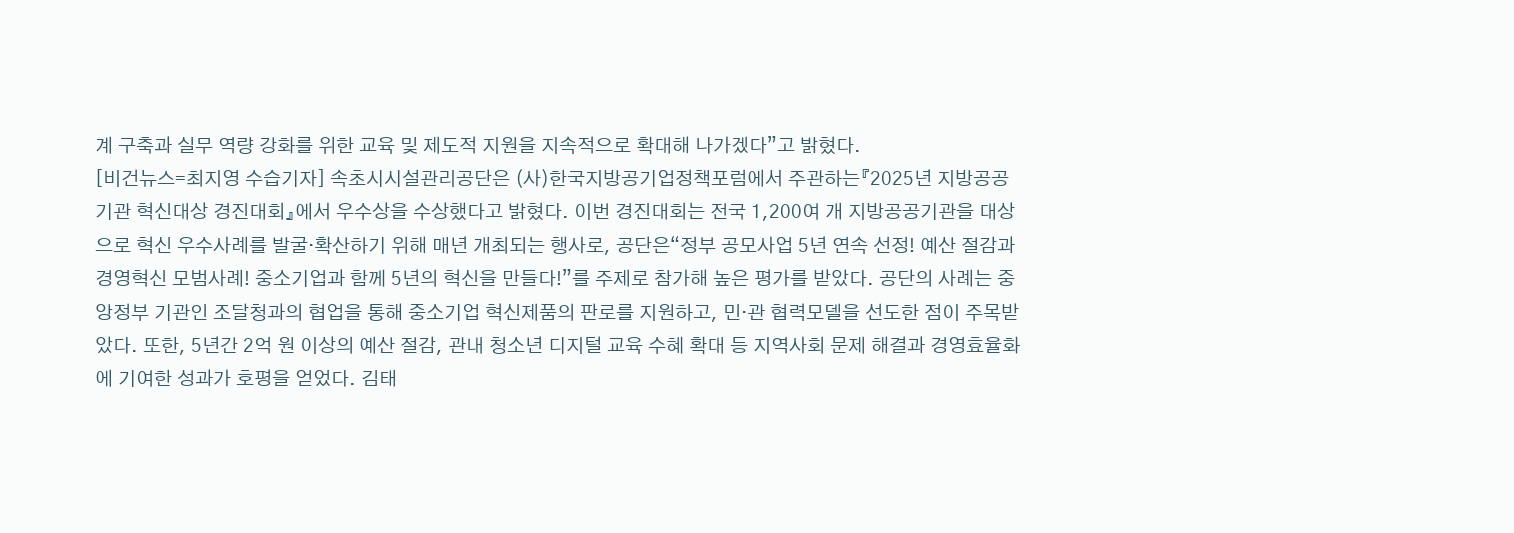계 구축과 실무 역량 강화를 위한 교육 및 제도적 지원을 지속적으로 확대해 나가겠다”고 밝혔다.
[비건뉴스=최지영 수습기자] 속초시시설관리공단은 (사)한국지방공기업정책포럼에서 주관하는『2025년 지방공공기관 혁신대상 경진대회』에서 우수상을 수상했다고 밝혔다. 이번 경진대회는 전국 1,200여 개 지방공공기관을 대상으로 혁신 우수사례를 발굴·확산하기 위해 매년 개최되는 행사로, 공단은“정부 공모사업 5년 연속 선정! 예산 절감과 경영혁신 모범사례! 중소기업과 함께 5년의 혁신을 만들다!”를 주제로 참가해 높은 평가를 받았다. 공단의 사례는 중앙정부 기관인 조달청과의 협업을 통해 중소기업 혁신제품의 판로를 지원하고, 민·관 협력모델을 선도한 점이 주목받았다. 또한, 5년간 2억 원 이상의 예산 절감, 관내 청소년 디지털 교육 수혜 확대 등 지역사회 문제 해결과 경영효율화에 기여한 성과가 호평을 얻었다. 김태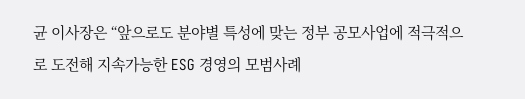균 이사장은 “앞으로도 분야별 특성에 맞는 정부 공모사업에 적극적으로 도전해 지속가능한 ESG 경영의 모범사례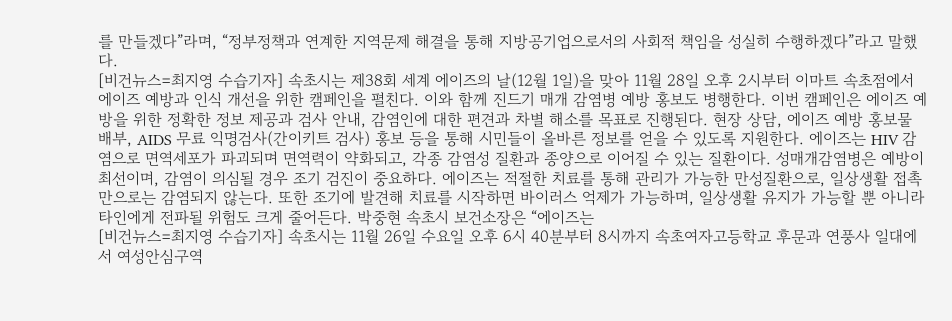를 만들겠다”라며, “정부정책과 연계한 지역문제 해결을 통해 지방공기업으로서의 사회적 책임을 성실히 수행하겠다”라고 말했다.
[비건뉴스=최지영 수습기자] 속초시는 제38회 세계 에이즈의 날(12월 1일)을 맞아 11월 28일 오후 2시부터 이마트 속초점에서 에이즈 예방과 인식 개선을 위한 캠페인을 펼친다. 이와 함께 진드기 매개 감염병 예방 홍보도 병행한다. 이번 캠페인은 에이즈 예방을 위한 정확한 정보 제공과 검사 안내, 감염인에 대한 편견과 차별 해소를 목표로 진행된다. 현장 상담, 에이즈 예방 홍보물 배부, AIDS 무료 익명검사(간이키트 검사) 홍보 등을 통해 시민들이 올바른 정보를 얻을 수 있도록 지원한다. 에이즈는 HIV 감염으로 면역세포가 파괴되며 면역력이 약화되고, 각종 감염성 질환과 종양으로 이어질 수 있는 질환이다. 성매개감염병은 예방이 최선이며, 감염이 의심될 경우 조기 검진이 중요하다. 에이즈는 적절한 치료를 통해 관리가 가능한 만성질환으로, 일상생활 접촉만으로는 감염되지 않는다. 또한 조기에 발견해 치료를 시작하면 바이러스 억제가 가능하며, 일상생활 유지가 가능할 뿐 아니라 타인에게 전파될 위험도 크게 줄어든다. 박중현 속초시 보건소장은 “에이즈는
[비건뉴스=최지영 수습기자] 속초시는 11월 26일 수요일 오후 6시 40분부터 8시까지 속초여자고등학교 후문과 연풍사 일대에서 여성안심구역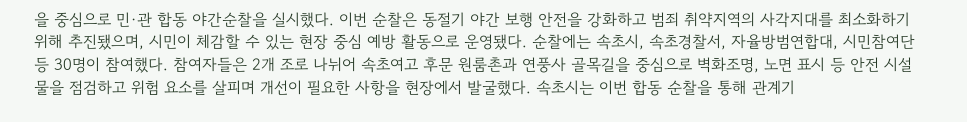을 중심으로 민·관 합동 야간순찰을 실시했다. 이번 순찰은 동절기 야간 보행 안전을 강화하고 범죄 취약지역의 사각지대를 최소화하기 위해 추진됐으며, 시민이 체감할 수 있는 현장 중심 예방 활동으로 운영됐다. 순찰에는 속초시, 속초경찰서, 자율방범연합대, 시민참여단 등 30명이 참여했다. 참여자들은 2개 조로 나뉘어 속초여고 후문 원룸촌과 연풍사 골목길을 중심으로 벽화조명, 노면 표시 등 안전 시설물을 점검하고 위험 요소를 살피며 개선이 필요한 사항을 현장에서 발굴했다. 속초시는 이번 합동 순찰을 통해 관계기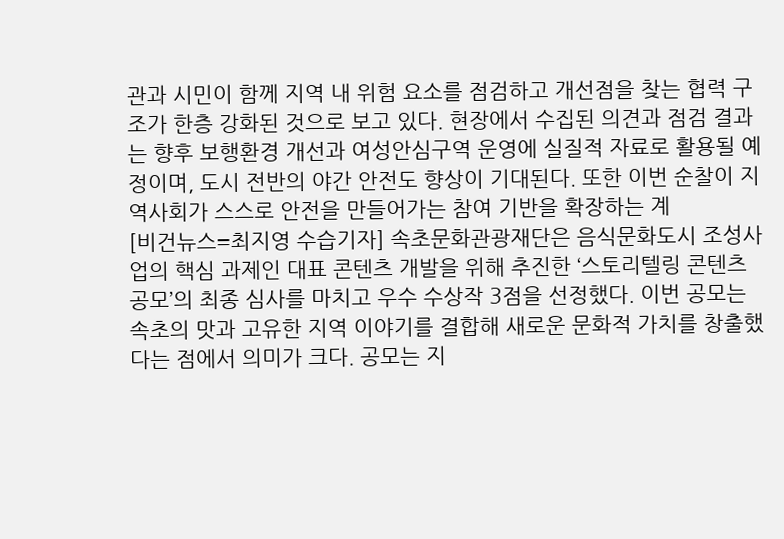관과 시민이 함께 지역 내 위험 요소를 점검하고 개선점을 찾는 협력 구조가 한층 강화된 것으로 보고 있다. 현장에서 수집된 의견과 점검 결과는 향후 보행환경 개선과 여성안심구역 운영에 실질적 자료로 활용될 예정이며, 도시 전반의 야간 안전도 향상이 기대된다. 또한 이번 순찰이 지역사회가 스스로 안전을 만들어가는 참여 기반을 확장하는 계
[비건뉴스=최지영 수습기자] 속초문화관광재단은 음식문화도시 조성사업의 핵심 과제인 대표 콘텐츠 개발을 위해 추진한 ‘스토리텔링 콘텐츠 공모’의 최종 심사를 마치고 우수 수상작 3점을 선정했다. 이번 공모는 속초의 맛과 고유한 지역 이야기를 결합해 새로운 문화적 가치를 창출했다는 점에서 의미가 크다. 공모는 지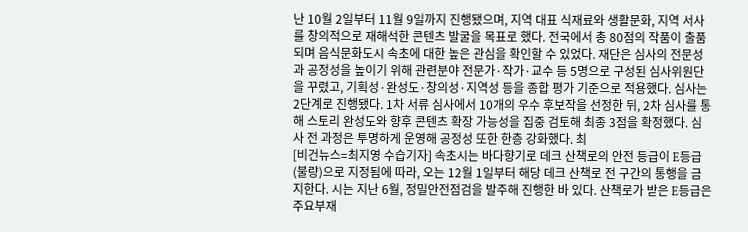난 10월 2일부터 11월 9일까지 진행됐으며, 지역 대표 식재료와 생활문화, 지역 서사를 창의적으로 재해석한 콘텐츠 발굴을 목표로 했다. 전국에서 총 80점의 작품이 출품되며 음식문화도시 속초에 대한 높은 관심을 확인할 수 있었다. 재단은 심사의 전문성과 공정성을 높이기 위해 관련분야 전문가·작가·교수 등 5명으로 구성된 심사위원단을 꾸렸고, 기획성·완성도·창의성·지역성 등을 종합 평가 기준으로 적용했다. 심사는 2단계로 진행됐다. 1차 서류 심사에서 10개의 우수 후보작을 선정한 뒤, 2차 심사를 통해 스토리 완성도와 향후 콘텐츠 확장 가능성을 집중 검토해 최종 3점을 확정했다. 심사 전 과정은 투명하게 운영해 공정성 또한 한층 강화했다. 최
[비건뉴스=최지영 수습기자] 속초시는 바다향기로 데크 산책로의 안전 등급이 E등급(불량)으로 지정됨에 따라, 오는 12월 1일부터 해당 데크 산책로 전 구간의 통행을 금지한다. 시는 지난 6월, 정밀안전점검을 발주해 진행한 바 있다. 산책로가 받은 E등급은 주요부재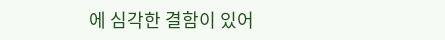에 심각한 결함이 있어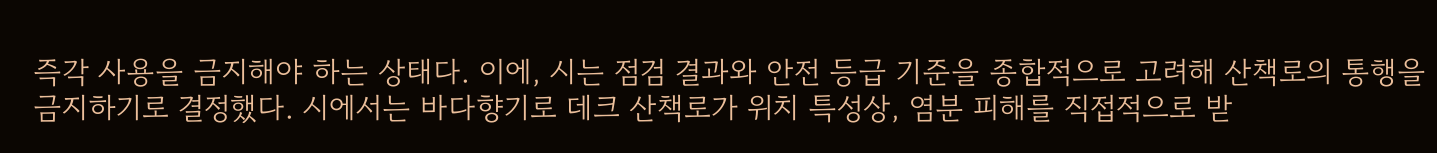즉각 사용을 금지해야 하는 상태다. 이에, 시는 점검 결과와 안전 등급 기준을 종합적으로 고려해 산책로의 통행을 금지하기로 결정했다. 시에서는 바다향기로 데크 산책로가 위치 특성상, 염분 피해를 직접적으로 받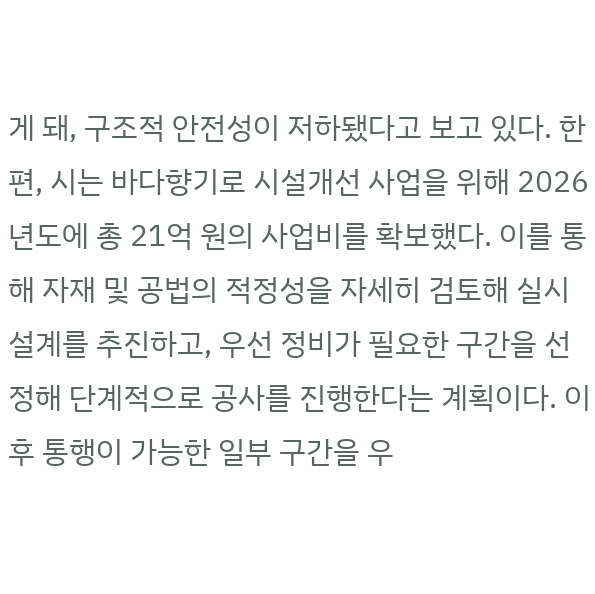게 돼, 구조적 안전성이 저하됐다고 보고 있다. 한편, 시는 바다향기로 시설개선 사업을 위해 2026년도에 총 21억 원의 사업비를 확보했다. 이를 통해 자재 및 공법의 적정성을 자세히 검토해 실시설계를 추진하고, 우선 정비가 필요한 구간을 선정해 단계적으로 공사를 진행한다는 계획이다. 이후 통행이 가능한 일부 구간을 우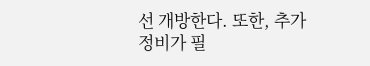선 개방한다. 또한, 추가 정비가 필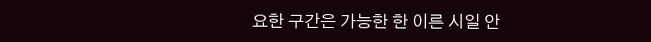요한 구간은 가능한 한 이른 시일 안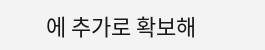에 추가로 확보해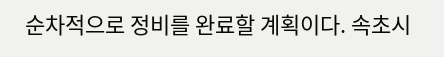순차적으로 정비를 완료할 계획이다. 속초시